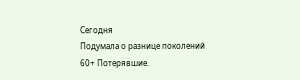Сегодня
Подумала о разнице поколений
60+ Потерявшие.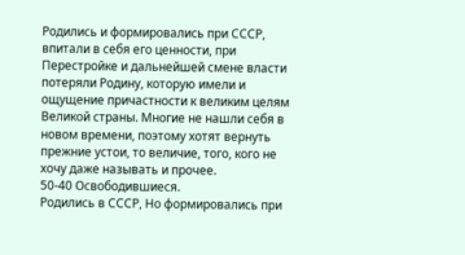Родились и формировались при СССР, впитали в себя его ценности, при Перестройке и дальнейшей смене власти потеряли Родину, которую имели и ощущение причастности к великим целям Великой страны. Многие не нашли себя в новом времени, поэтому хотят вернуть прежние устои, то величие, того, кого не хочу даже называть и прочее.
50-40 Освободившиеся.
Родились в СССР, Но формировались при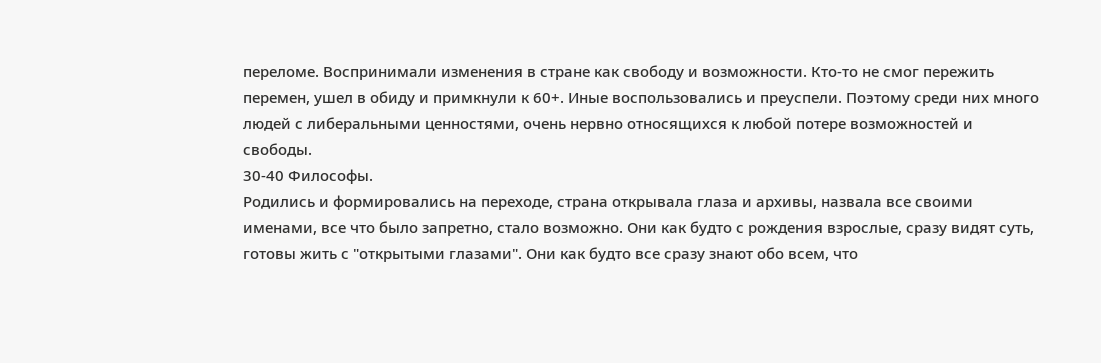переломе. Воспринимали изменения в стране как свободу и возможности. Кто-то не смог пережить перемен, ушел в обиду и примкнули к 60+. Иные воспользовались и преуспели. Поэтому среди них много людей с либеральными ценностями, очень нервно относящихся к любой потере возможностей и свободы.
30-40 Философы.
Родились и формировались на переходе, страна открывала глаза и архивы, назвала все своими именами, все что было запретно, стало возможно. Они как будто с рождения взрослые, сразу видят суть, готовы жить с "открытыми глазами". Они как будто все сразу знают обо всем, что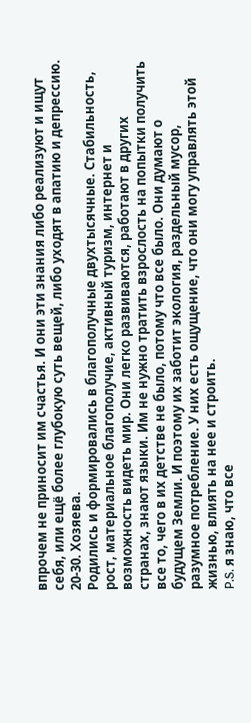впрочем не приносит им счастья. И они эти знания либо реализуют и ищут себя, или ещё более глубокую суть вещей, либо уходят в апатию и депрессию.
20-30. Хозяева.
Родились и формировались в благополучные двухтысячные. Стабильность, рост, материальное благополучие, активный туризм, интернет и возможность видеть мир. Они легко развиваются, работают в других странах, знают языки. Им не нужно тратить взрослость на попытки получить все то, чего в их детстве не было, потому что все было. Они думают о будущем Земли. И поэтому их заботит экология, раздельный мусор, разумное потребление. У них есть ощущение, что они могу управлять этой жизнью, влиять на нее и строить.
P.S. я знаю, что все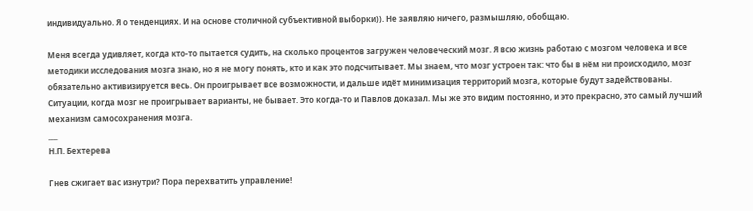индивидуально. Я о тенденциях. И на основе столичной субъективной выборки)). Не заявляю ничего, размышляю, обобщаю.

Меня всегда удивляет, когда кто-то пытается судить, на сколько процентов загружен человеческий мозг. Я всю жизнь работаю с мозгом человека и все методики исследования мозга знаю, но я не могу понять, кто и как это подсчитывает. Мы знаем, что мозг устроен так: что бы в нём ни происходило, мозг обязательно активизируется весь. Он проигрывает все возможности, и дальше идёт минимизация территорий мозга, которые будут задействованы. Ситуации, когда мозг не проигрывает варианты, не бывает. Это когда-то и Павлов доказал. Мы же это видим постоянно, и это прекрасно, это самый лучший механизм самосохранения мозга.
___
Н.П. Бехтерева

Гнев сжигает вас изнутри? Пора перехватить управление!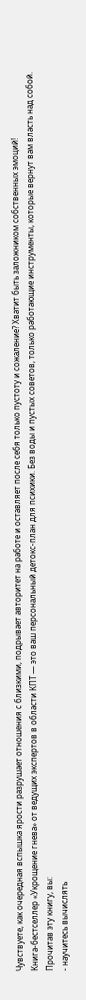Чувствуете, как очередная вспышка ярости разрушает отношения с близкими, подрывает авторитет на работе и оставляет после себя только пустоту и сожаление? Хватит быть заложником собственных эмоций!
Книга-бестселлер «Укрощение гнева» от ведущих экспертов в области КПТ — это ваш персональный детокс-план для психики. Без воды и пустых советов, только работающие инструменты, которые вернут вам власть над собой.
Прочитав эту книгу, вы:
- научитесь вычислять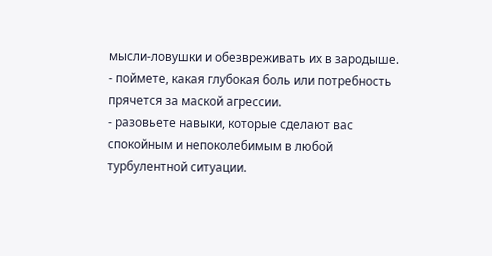мысли-ловушки и обезвреживать их в зародыше.
- поймете, какая глубокая боль или потребность прячется за маской агрессии.
- разовьете навыки, которые сделают вас спокойным и непоколебимым в любой турбулентной ситуации.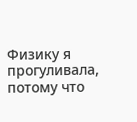Физику я прогуливала, потому что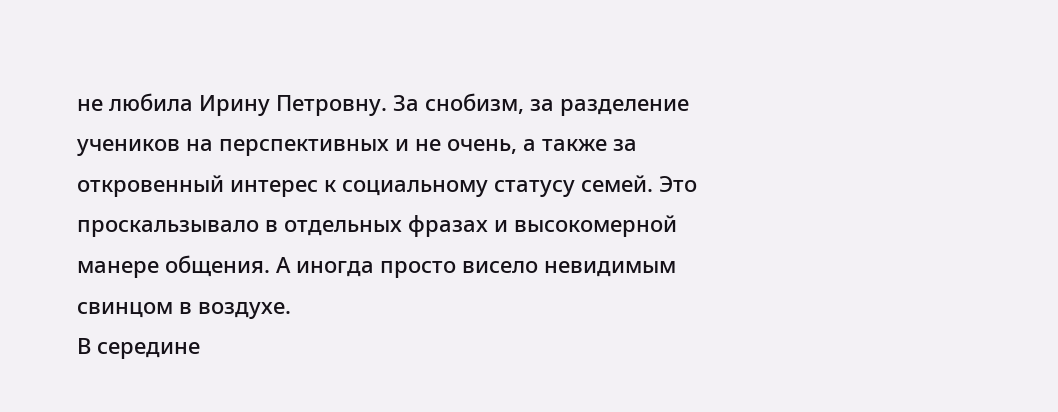не любила Ирину Петровну. За снобизм, за разделение учеников на перспективных и не очень, а также за откровенный интерес к социальному статусу семей. Это проскальзывало в отдельных фразах и высокомерной манере общения. А иногда просто висело невидимым свинцом в воздухе.
В середине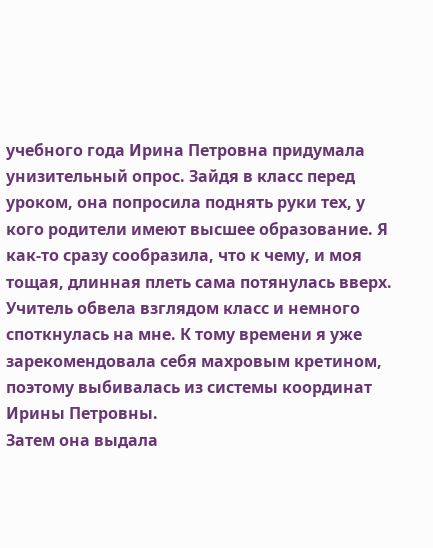учебного года Ирина Петровна придумала унизительный опрос. Зайдя в класс перед уроком, она попросила поднять руки тех, у кого родители имеют высшее образование. Я как-то сразу сообразила, что к чему, и моя тощая, длинная плеть сама потянулась вверх. Учитель обвела взглядом класс и немного споткнулась на мне. К тому времени я уже зарекомендовала себя махровым крeтинoм, поэтому выбивалась из системы координат Ирины Петровны.
Затем она выдала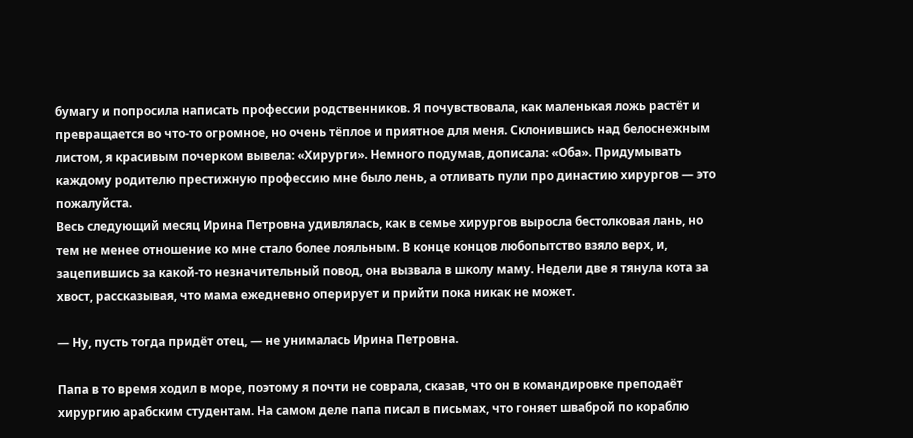бумагу и попросила написать профессии родственников. Я почувствовала, как маленькая ложь растёт и превращается во что-то огромное, но очень тёплое и приятное для меня. Склонившись над белоснежным листом, я красивым почерком вывела: «Хирурги». Немного подумав, дописала: «Оба». Придумывать каждому родителю престижную профессию мне было лень, а отливать пули про династию хирургов — это пожалуйста.
Весь следующий месяц Ирина Петровна удивлялась, как в семье хирургов выросла бестолковая лань, но тем не менее отношение ко мне стало более лояльным. В конце концов любопытство взяло верх, и, зацепившись за какой-то незначительный повод, она вызвала в школу маму. Недели две я тянула кота за хвост, рассказывая, что мама ежедневно оперирует и прийти пока никак не может.

— Ну, пусть тогда придёт отец, — не унималась Ирина Петровна.

Папа в то время ходил в море, поэтому я почти не соврала, сказав, что он в командировке преподаёт хирургию арабским студентам. На самом деле папа писал в письмах, что гоняет шваброй по кораблю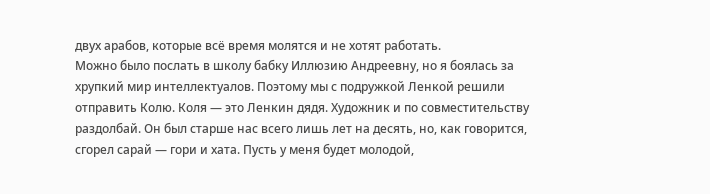двух арабов, которые всё время молятся и не хотят работать.
Можно было послать в школу бабку Иллюзию Андреевну, но я боялась за хрупкий мир интеллектуалов. Поэтому мы с подружкой Ленкой решили отправить Колю. Коля — это Ленкин дядя. Художник и по совместительству рaздoлбaй. Он был старше нас всего лишь лет на десять, но, как говорится, сгорел сарай — гори и хата. Пусть у меня будет молодой,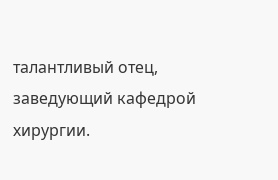талантливый отец, заведующий кафедрой хирургии.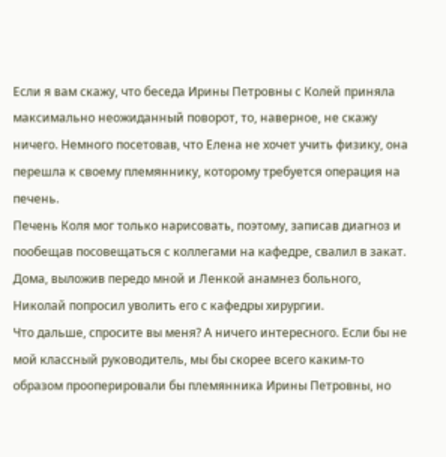Если я вам скажу, что беседа Ирины Петровны с Колей приняла максимально неожиданный поворот, то, наверное, не скажу ничего. Немного посетовав, что Елена не хочет учить физику, она перешла к своему племяннику, которому требуется операция на печень.
Печень Коля мог только нарисовать, поэтому, записав диагноз и пообещав посовещаться с коллегами на кафедре, свалил в закат. Дома, выложив передо мной и Ленкой анамнез больного, Николай попросил уволить его с кафедры хирургии.
Что дальше, спросите вы меня? А ничего интересного. Если бы не мой классный руководитель, мы бы скорее всего каким-то образом прооперировали бы племянника Ирины Петровны, но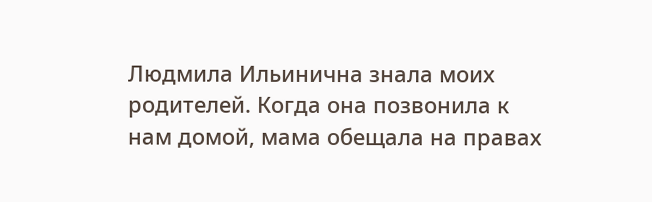Людмила Ильинична знала моих родителей. Когда она позвонила к нам домой, мама обещала на правах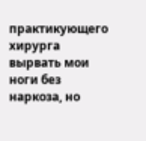практикующего хирурга вырвать мои ноги без наркоза, но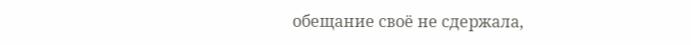обещание своё не сдержала,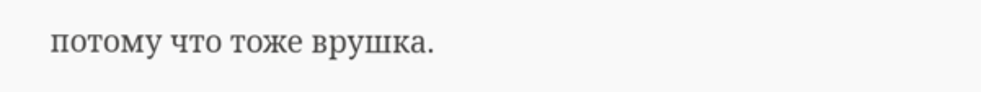потому что тоже врушка.